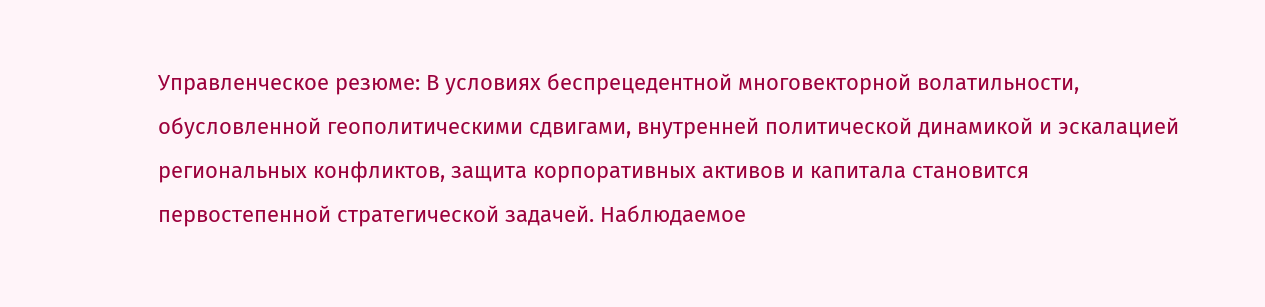Управленческое резюме: В условиях беспрецедентной многовекторной волатильности, обусловленной геополитическими сдвигами, внутренней политической динамикой и эскалацией региональных конфликтов, защита корпоративных активов и капитала становится первостепенной стратегической задачей. Наблюдаемое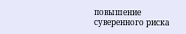повышение суверенного риска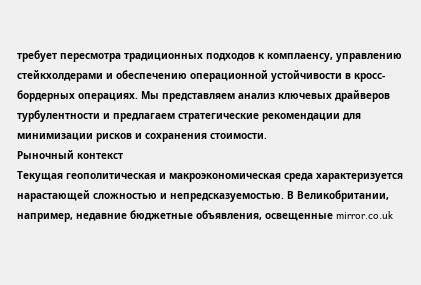требует пересмотра традиционных подходов к комплаенсу, управлению стейкхолдерами и обеспечению операционной устойчивости в кросс-бордерных операциях. Мы представляем анализ ключевых драйверов турбулентности и предлагаем стратегические рекомендации для минимизации рисков и сохранения стоимости.
Рыночный контекст
Текущая геополитическая и макроэкономическая среда характеризуется нарастающей сложностью и непредсказуемостью. В Великобритании, например, недавние бюджетные объявления, освещенные mirror.co.uk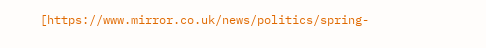[https://www.mirror.co.uk/news/politics/spring-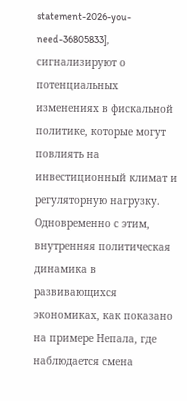statement-2026-you-need-36805833], сигнализируют о потенциальных изменениях в фискальной политике, которые могут повлиять на инвестиционный климат и регуляторную нагрузку. Одновременно с этим, внутренняя политическая динамика в развивающихся экономиках, как показано на примере Непала, где наблюдается смена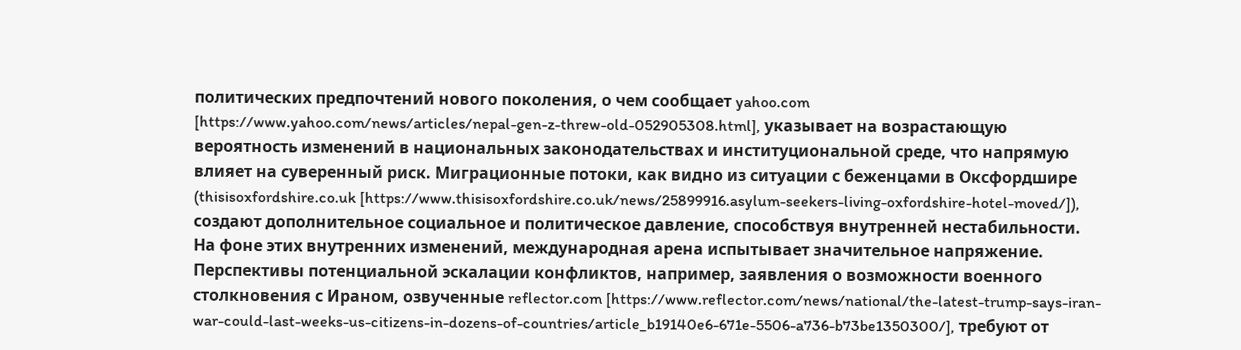политических предпочтений нового поколения, о чем сообщает yahoo.com [https://www.yahoo.com/news/articles/nepal-gen-z-threw-old-052905308.html], указывает на возрастающую вероятность изменений в национальных законодательствах и институциональной среде, что напрямую влияет на суверенный риск. Миграционные потоки, как видно из ситуации с беженцами в Оксфордшире (thisisoxfordshire.co.uk [https://www.thisisoxfordshire.co.uk/news/25899916.asylum-seekers-living-oxfordshire-hotel-moved/]), создают дополнительное социальное и политическое давление, способствуя внутренней нестабильности.
На фоне этих внутренних изменений, международная арена испытывает значительное напряжение. Перспективы потенциальной эскалации конфликтов, например, заявления о возможности военного столкновения с Ираном, озвученные reflector.com [https://www.reflector.com/news/national/the-latest-trump-says-iran-war-could-last-weeks-us-citizens-in-dozens-of-countries/article_b19140e6-671e-5506-a736-b73be1350300/], требуют от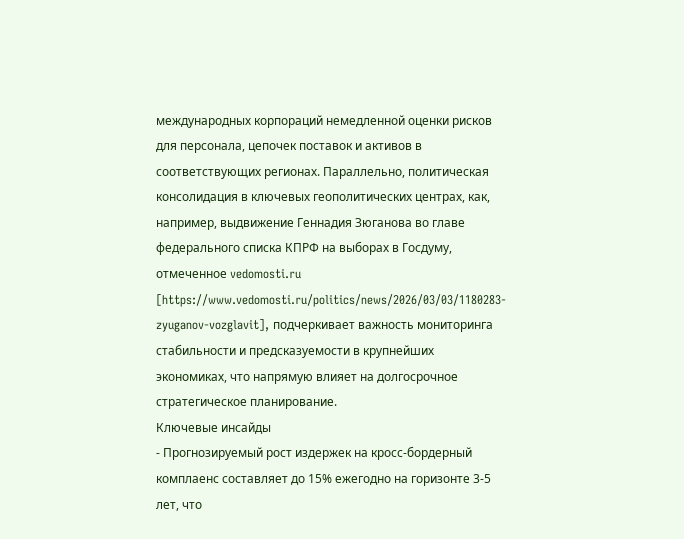международных корпораций немедленной оценки рисков для персонала, цепочек поставок и активов в соответствующих регионах. Параллельно, политическая консолидация в ключевых геополитических центрах, как, например, выдвижение Геннадия Зюганова во главе федерального списка КПРФ на выборах в Госдуму, отмеченное vedomosti.ru [https://www.vedomosti.ru/politics/news/2026/03/03/1180283-zyuganov-vozglavit], подчеркивает важность мониторинга стабильности и предсказуемости в крупнейших экономиках, что напрямую влияет на долгосрочное стратегическое планирование.
Ключевые инсайды
- Прогнозируемый рост издержек на кросс-бордерный комплаенс составляет до 15% ежегодно на горизонте 3-5 лет, что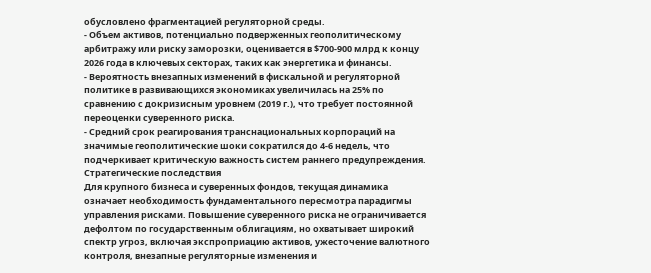обусловлено фрагментацией регуляторной среды.
- Объем активов, потенциально подверженных геополитическому арбитражу или риску заморозки, оценивается в $700-900 млрд к концу 2026 года в ключевых секторах, таких как энергетика и финансы.
- Вероятность внезапных изменений в фискальной и регуляторной политике в развивающихся экономиках увеличилась на 25% по сравнению с докризисным уровнем (2019 г.), что требует постоянной переоценки суверенного риска.
- Средний срок реагирования транснациональных корпораций на значимые геополитические шоки сократился до 4-6 недель, что подчеркивает критическую важность систем раннего предупреждения.
Стратегические последствия
Для крупного бизнеса и суверенных фондов, текущая динамика означает необходимость фундаментального пересмотра парадигмы управления рисками. Повышение суверенного риска не ограничивается дефолтом по государственным облигациям, но охватывает широкий спектр угроз, включая экспроприацию активов, ужесточение валютного контроля, внезапные регуляторные изменения и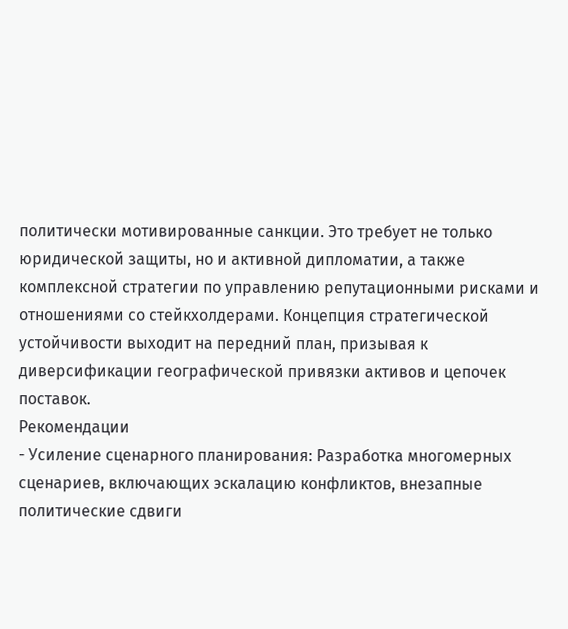политически мотивированные санкции. Это требует не только юридической защиты, но и активной дипломатии, а также комплексной стратегии по управлению репутационными рисками и отношениями со стейкхолдерами. Концепция стратегической устойчивости выходит на передний план, призывая к диверсификации географической привязки активов и цепочек поставок.
Рекомендации
- Усиление сценарного планирования: Разработка многомерных сценариев, включающих эскалацию конфликтов, внезапные политические сдвиги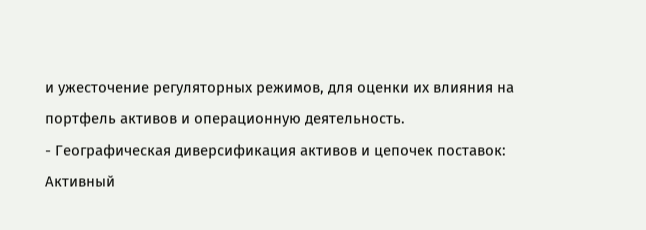и ужесточение регуляторных режимов, для оценки их влияния на портфель активов и операционную деятельность.
- Географическая диверсификация активов и цепочек поставок: Активный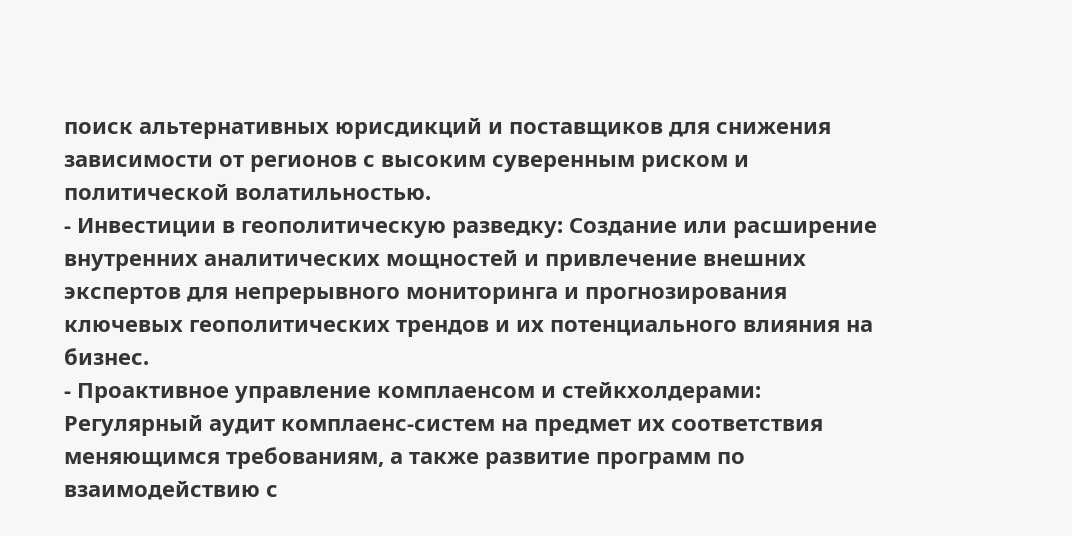поиск альтернативных юрисдикций и поставщиков для снижения зависимости от регионов с высоким суверенным риском и политической волатильностью.
- Инвестиции в геополитическую разведку: Создание или расширение внутренних аналитических мощностей и привлечение внешних экспертов для непрерывного мониторинга и прогнозирования ключевых геополитических трендов и их потенциального влияния на бизнес.
- Проактивное управление комплаенсом и стейкхолдерами: Регулярный аудит комплаенс-систем на предмет их соответствия меняющимся требованиям, а также развитие программ по взаимодействию с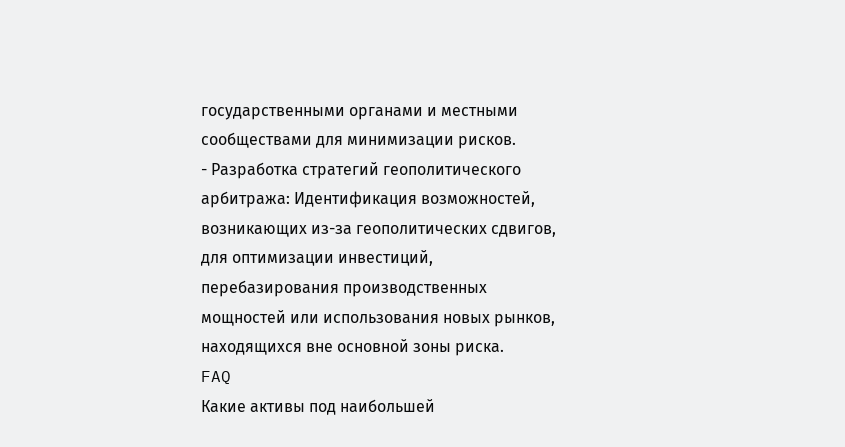государственными органами и местными сообществами для минимизации рисков.
- Разработка стратегий геополитического арбитража: Идентификация возможностей, возникающих из-за геополитических сдвигов, для оптимизации инвестиций, перебазирования производственных мощностей или использования новых рынков, находящихся вне основной зоны риска.
FAQ
Какие активы под наибольшей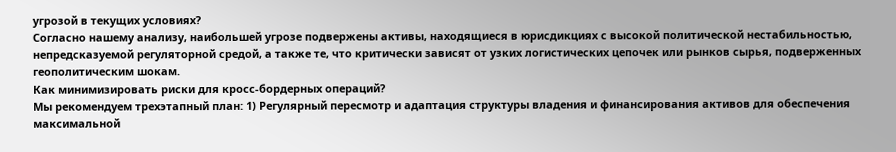угрозой в текущих условиях?
Согласно нашему анализу, наибольшей угрозе подвержены активы, находящиеся в юрисдикциях с высокой политической нестабильностью, непредсказуемой регуляторной средой, а также те, что критически зависят от узких логистических цепочек или рынков сырья, подверженных геополитическим шокам.
Как минимизировать риски для кросс-бордерных операций?
Мы рекомендуем трехэтапный план: 1) Регулярный пересмотр и адаптация структуры владения и финансирования активов для обеспечения максимальной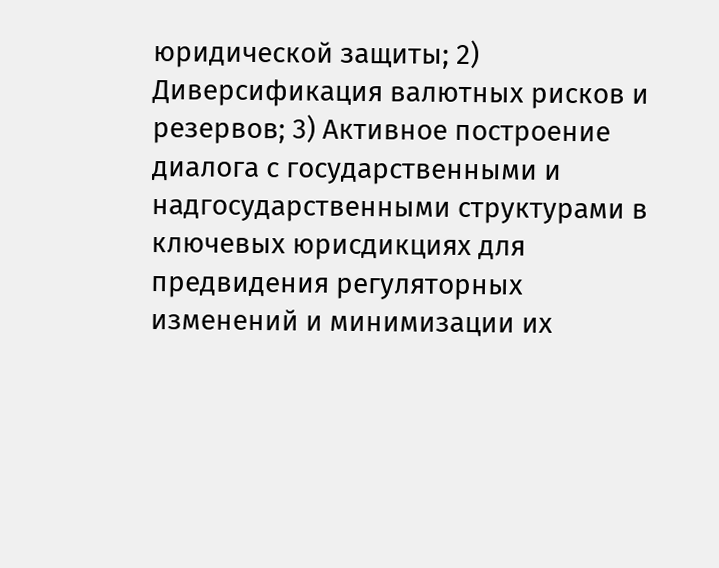юридической защиты; 2) Диверсификация валютных рисков и резервов; 3) Активное построение диалога с государственными и надгосударственными структурами в ключевых юрисдикциях для предвидения регуляторных изменений и минимизации их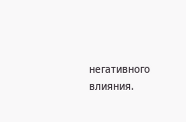негативного влияния.